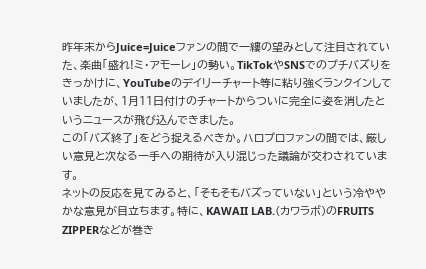昨年末からJuice=Juiceファンの間で一縷の望みとして注目されていた、楽曲「盛れ!ミ・アモーレ」の勢い。TikTokやSNSでのプチバズりをきっかけに、YouTubeのデイリーチャート等に粘り強くランクインしていましたが、1月11日付けのチャートからついに完全に姿を消したというニュースが飛び込んできました。
この「バズ終了」をどう捉えるべきか。ハロプロファンの間では、厳しい意見と次なる一手への期待が入り混じった議論が交わされています。
ネットの反応を見てみると、「そもそもバズっていない」という冷ややかな意見が目立ちます。特に、KAWAII LAB.(カワラボ)のFRUITS ZIPPERなどが巻き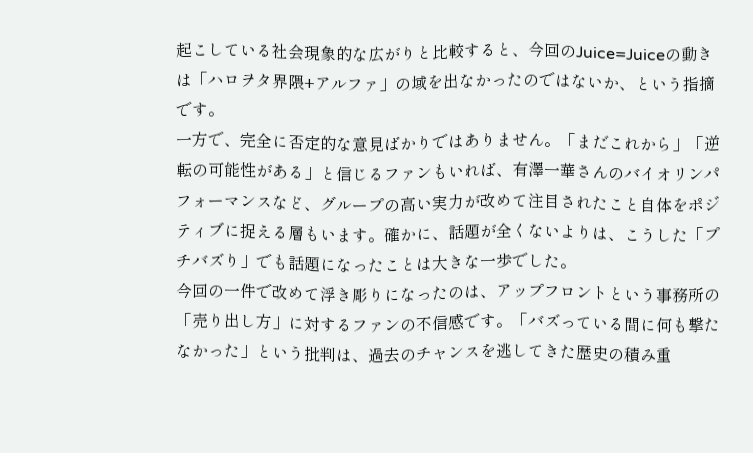起こしている社会現象的な広がりと比較すると、今回のJuice=Juiceの動きは「ハロヲタ界隈+アルファ」の域を出なかったのではないか、という指摘です。
一方で、完全に否定的な意見ばかりではありません。「まだこれから」「逆転の可能性がある」と信じるファンもいれば、有澤一華さんのバイオリンパフォーマンスなど、グループの高い実力が改めて注目されたこと自体をポジティブに捉える層もいます。確かに、話題が全くないよりは、こうした「プチバズり」でも話題になったことは大きな一歩でした。
今回の一件で改めて浮き彫りになったのは、アップフロントという事務所の「売り出し方」に対するファンの不信感です。「バズっている間に何も撃たなかった」という批判は、過去のチャンスを逃してきた歴史の積み重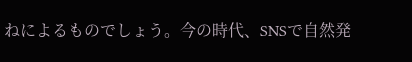ねによるものでしょう。今の時代、SNSで自然発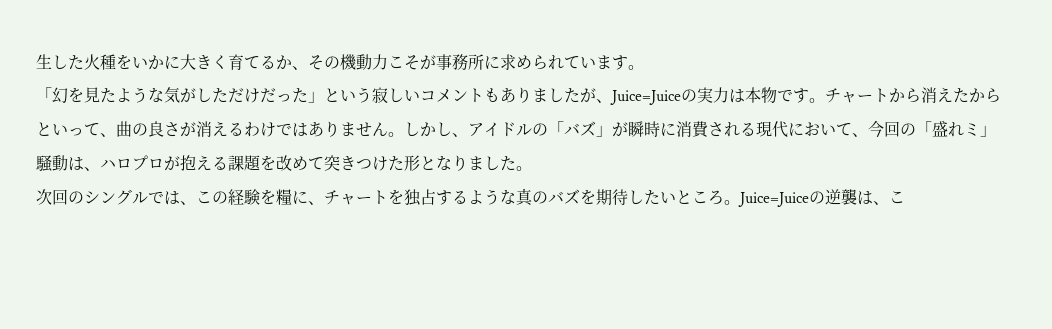生した火種をいかに大きく育てるか、その機動力こそが事務所に求められています。
「幻を見たような気がしただけだった」という寂しいコメントもありましたが、Juice=Juiceの実力は本物です。チャートから消えたからといって、曲の良さが消えるわけではありません。しかし、アイドルの「バズ」が瞬時に消費される現代において、今回の「盛れミ」騒動は、ハロプロが抱える課題を改めて突きつけた形となりました。
次回のシングルでは、この経験を糧に、チャートを独占するような真のバズを期待したいところ。Juice=Juiceの逆襲は、こ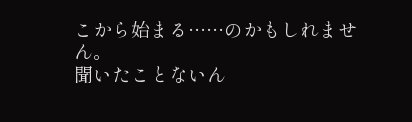こから始まる……のかもしれません。
聞いたことないん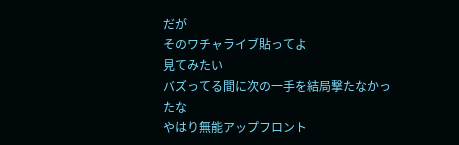だが
そのワチャライブ貼ってよ
見てみたい
バズってる間に次の一手を結局撃たなかったな
やはり無能アップフロント